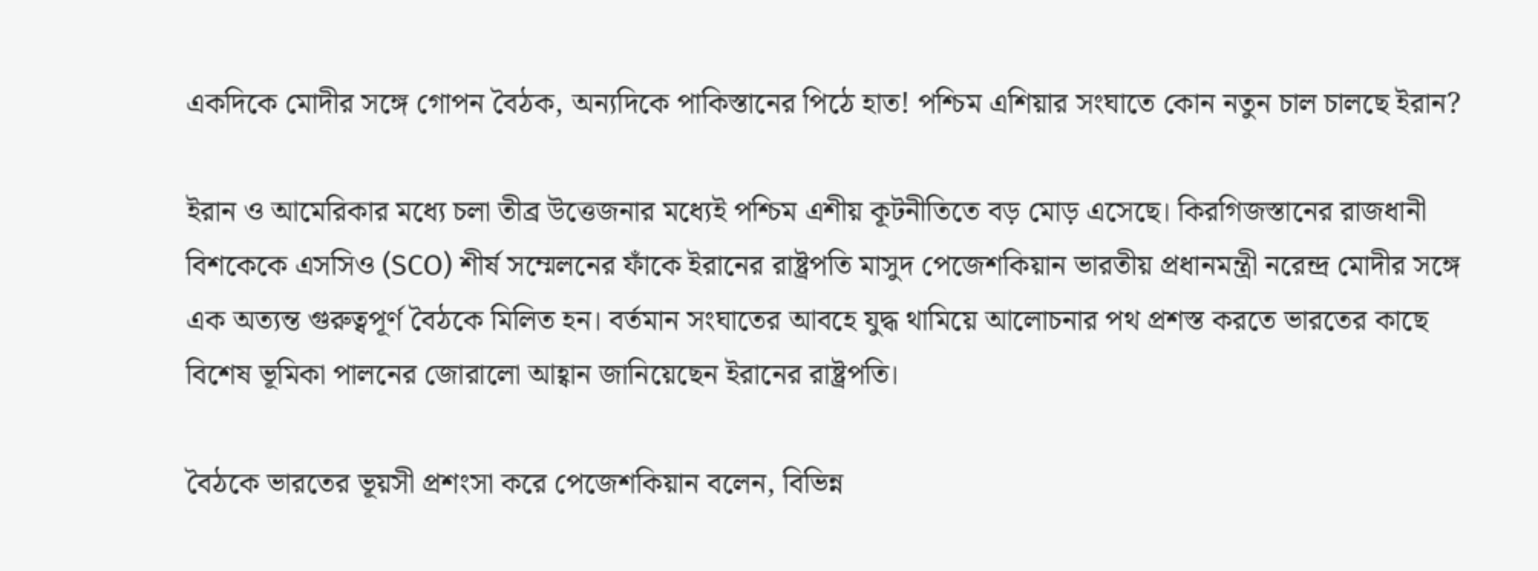একদিকে মোদীর সঙ্গে গোপন বৈঠক, অন্যদিকে পাকিস্তানের পিঠে হাত! পশ্চিম এশিয়ার সংঘাতে কোন নতুন চাল চালছে ইরান?

ইরান ও আমেরিকার মধ্যে চলা তীব্র উত্তেজনার মধ্যেই পশ্চিম এশীয় কূটনীতিতে বড় মোড় এসেছে। কিরগিজস্তানের রাজধানী বিশকেকে এসসিও (SCO) শীর্ষ সম্মেলনের ফাঁকে ইরানের রাষ্ট্রপতি মাসুদ পেজেশকিয়ান ভারতীয় প্রধানমন্ত্রী নরেন্দ্র মোদীর সঙ্গে এক অত্যন্ত গুরুত্বপূর্ণ বৈঠকে মিলিত হন। বর্তমান সংঘাতের আবহে যুদ্ধ থামিয়ে আলোচনার পথ প্রশস্ত করতে ভারতের কাছে বিশেষ ভূমিকা পালনের জোরালো আহ্বান জানিয়েছেন ইরানের রাষ্ট্রপতি।

বৈঠকে ভারতের ভূয়সী প্রশংসা করে পেজেশকিয়ান বলেন, বিভিন্ন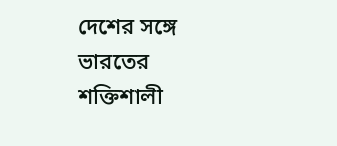দেশের সঙ্গে ভারতের শক্তিশালী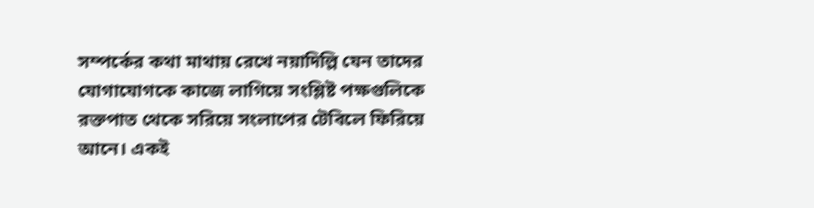সম্পর্কের কথা মাথায় রেখে নয়াদিল্লি যেন তাদের যোগাযোগকে কাজে লাগিয়ে সংশ্লিষ্ট পক্ষগুলিকে রক্তপাত থেকে সরিয়ে সংলাপের টেবিলে ফিরিয়ে আনে। একই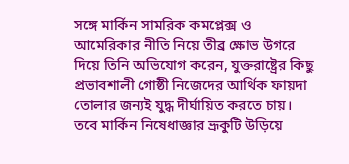সঙ্গে মার্কিন সামরিক কমপ্লেক্স ও আমেরিকার নীতি নিয়ে তীব্র ক্ষোভ উগরে দিয়ে তিনি অভিযোগ করেন, যুক্তরাষ্ট্রের কিছু প্রভাবশালী গোষ্ঠী নিজেদের আর্থিক ফায়দা তোলার জন্যই যুদ্ধ দীর্ঘায়িত করতে চায়। তবে মার্কিন নিষেধাজ্ঞার ভ্রূকুটি উড়িয়ে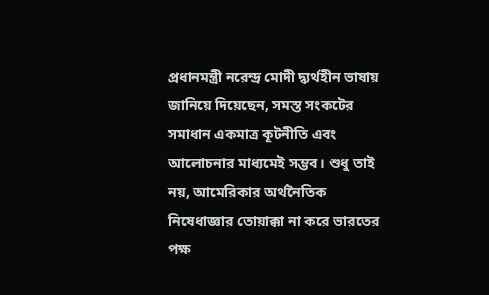প্রধানমন্ত্রী নরেন্দ্র মোদী দ্ব্যর্থহীন ভাষায় জানিয়ে দিয়েছেন, সমস্ত সংকটের সমাধান একমাত্র কূটনীতি এবং আলোচনার মাধ্যমেই সম্ভব। শুধু তাই নয়, আমেরিকার অর্থনৈতিক নিষেধাজ্ঞার তোয়াক্কা না করে ভারতের পক্ষ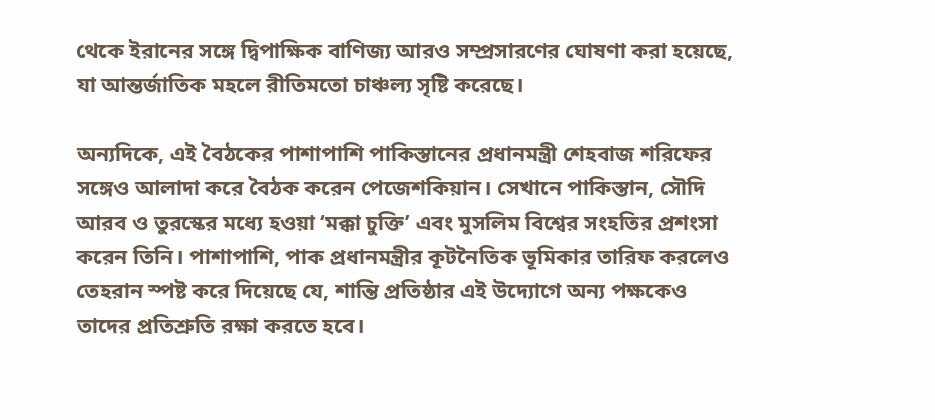থেকে ইরানের সঙ্গে দ্বিপাক্ষিক বাণিজ্য আরও সম্প্রসারণের ঘোষণা করা হয়েছে, যা আন্তর্জাতিক মহলে রীতিমতো চাঞ্চল্য সৃষ্টি করেছে।

অন্যদিকে, এই বৈঠকের পাশাপাশি পাকিস্তানের প্রধানমন্ত্রী শেহবাজ শরিফের সঙ্গেও আলাদা করে বৈঠক করেন পেজেশকিয়ান। সেখানে পাকিস্তান, সৌদি আরব ও তুরস্কের মধ্যে হওয়া ‘মক্কা চুক্তি’ এবং মুসলিম বিশ্বের সংহতির প্রশংসা করেন তিনি। পাশাপাশি, পাক প্রধানমন্ত্রীর কূটনৈতিক ভূমিকার তারিফ করলেও তেহরান স্পষ্ট করে দিয়েছে যে, শান্তি প্রতিষ্ঠার এই উদ্যোগে অন্য পক্ষকেও তাদের প্রতিশ্রুতি রক্ষা করতে হবে।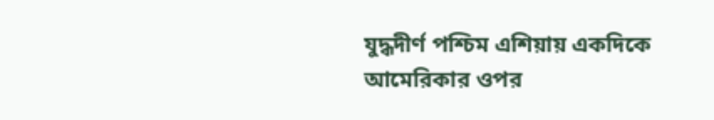যুদ্ধদীর্ণ পশ্চিম এশিয়ায় একদিকে আমেরিকার ওপর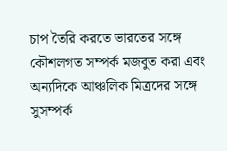চাপ তৈরি করতে ভারতের সঙ্গে কৌশলগত সম্পর্ক মজবুত করা এবং অন্যদিকে আঞ্চলিক মিত্রদের সঙ্গে সুসম্পর্ক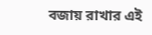বজায় রাখার এই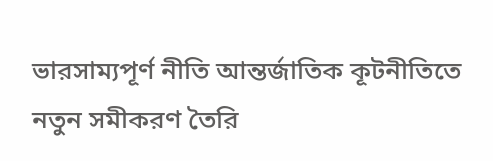ভারসাম্যপূর্ণ নীতি আন্তর্জাতিক কূটনীতিতে নতুন সমীকরণ তৈরি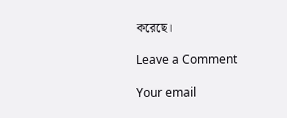করেছে।

Leave a Comment

Your email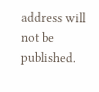address will not be published.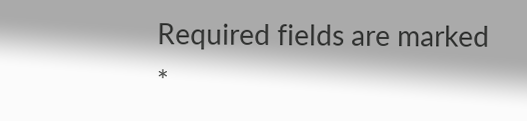Required fields are marked *